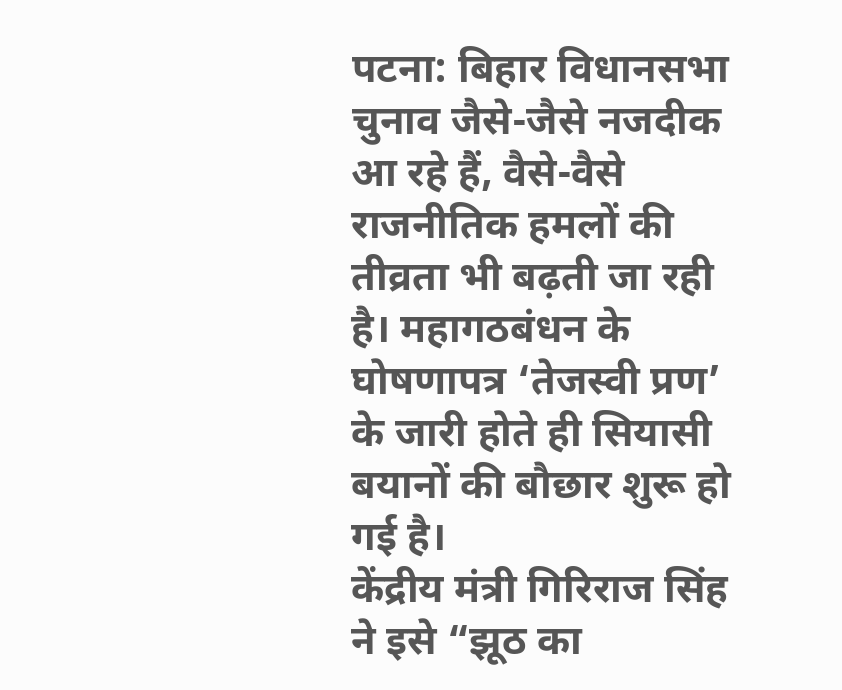पटना: बिहार विधानसभा चुनाव जैसे-जैसे नजदीक आ रहे हैं, वैसे-वैसे राजनीतिक हमलों की तीव्रता भी बढ़ती जा रही है। महागठबंधन के घोषणापत्र ‘तेजस्वी प्रण’ के जारी होते ही सियासी बयानों की बौछार शुरू हो गई है।
केंद्रीय मंत्री गिरिराज सिंह ने इसे “झूठ का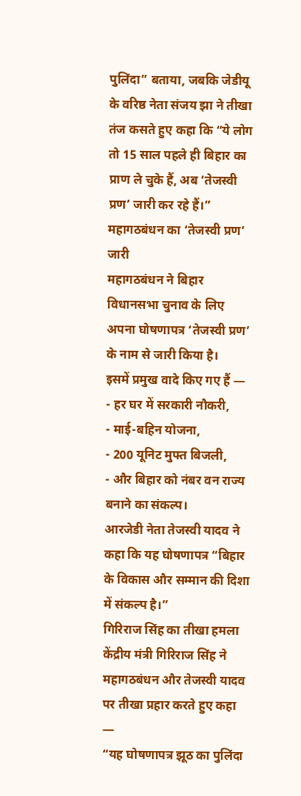पुलिंदा” बताया, जबकि जेडीयू के वरिष्ठ नेता संजय झा ने तीखा तंज कसते हुए कहा कि “ये लोग तो 15 साल पहले ही बिहार का प्राण ले चुके हैं, अब ‘तेजस्वी प्रण’ जारी कर रहे हैं।”
महागठबंधन का ‘तेजस्वी प्रण’ जारी
महागठबंधन ने बिहार विधानसभा चुनाव के लिए अपना घोषणापत्र ‘तेजस्वी प्रण’ के नाम से जारी किया है।
इसमें प्रमुख वादे किए गए हैं —
- हर घर में सरकारी नौकरी,
- माई-बहिन योजना,
- 200 यूनिट मुफ्त बिजली,
- और बिहार को नंबर वन राज्य बनाने का संकल्प।
आरजेडी नेता तेजस्वी यादव ने कहा कि यह घोषणापत्र “बिहार के विकास और सम्मान की दिशा में संकल्प है।”
गिरिराज सिंह का तीखा हमला
केंद्रीय मंत्री गिरिराज सिंह ने महागठबंधन और तेजस्वी यादव पर तीखा प्रहार करते हुए कहा —
“यह घोषणापत्र झूठ का पुलिंदा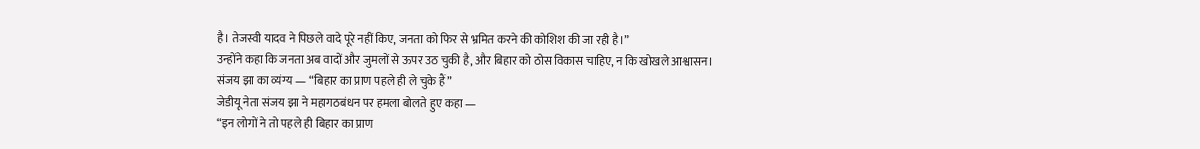है। तेजस्वी यादव ने पिछले वादे पूरे नहीं किए, जनता को फिर से भ्रमित करने की कोशिश की जा रही है।”
उन्होंने कहा कि जनता अब वादों और जुमलों से ऊपर उठ चुकी है, और बिहार को ठोस विकास चाहिए, न कि खोखले आश्वासन।
संजय झा का व्यंग्य — “बिहार का प्राण पहले ही ले चुके हैं”
जेडीयू नेता संजय झा ने महागठबंधन पर हमला बोलते हुए कहा —
“इन लोगों ने तो पहले ही बिहार का प्राण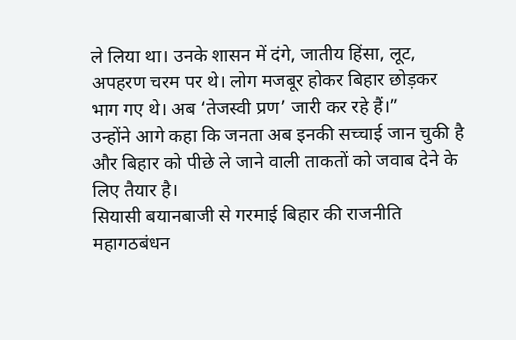ले लिया था। उनके शासन में दंगे, जातीय हिंसा, लूट, अपहरण चरम पर थे। लोग मजबूर होकर बिहार छोड़कर भाग गए थे। अब ‘तेजस्वी प्रण’ जारी कर रहे हैं।”
उन्होंने आगे कहा कि जनता अब इनकी सच्चाई जान चुकी है और बिहार को पीछे ले जाने वाली ताकतों को जवाब देने के लिए तैयार है।
सियासी बयानबाजी से गरमाई बिहार की राजनीति
महागठबंधन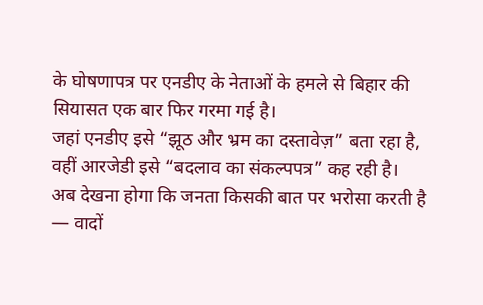के घोषणापत्र पर एनडीए के नेताओं के हमले से बिहार की सियासत एक बार फिर गरमा गई है।
जहां एनडीए इसे “झूठ और भ्रम का दस्तावेज़” बता रहा है, वहीं आरजेडी इसे “बदलाव का संकल्पपत्र” कह रही है।
अब देखना होगा कि जनता किसकी बात पर भरोसा करती है — वादों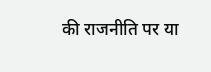की राजनीति पर या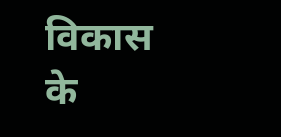विकास के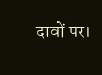दावों पर।